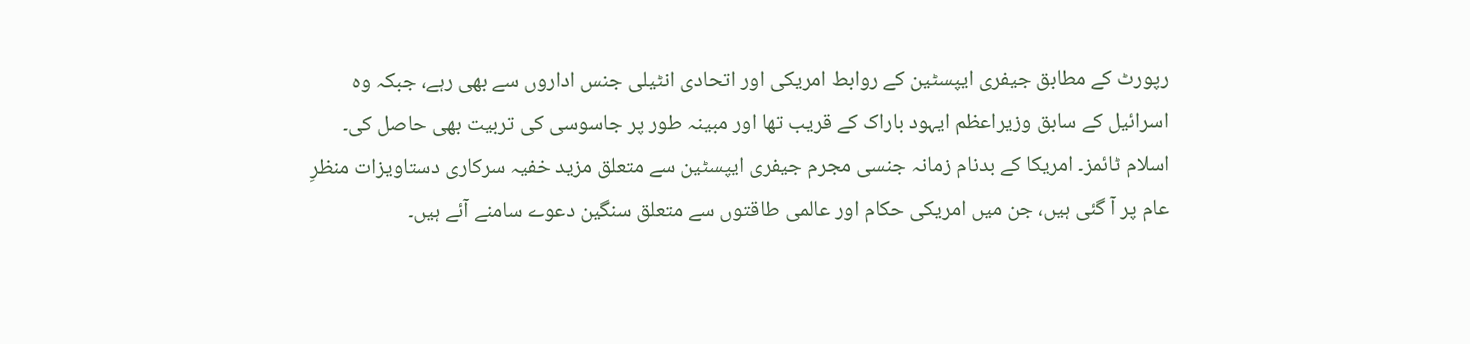رپورٹ کے مطابق جیفری ایپسٹین کے روابط امریکی اور اتحادی انٹیلی جنس اداروں سے بھی رہے، جبکہ وہ اسرائیل کے سابق وزیراعظم ایہود باراک کے قریب تھا اور مبینہ طور پر جاسوسی کی تربیت بھی حاصل کی۔ اسلام ٹائمز۔ امریکا کے بدنام زمانہ جنسی مجرم جیفری ایپسٹین سے متعلق مزید خفیہ سرکاری دستاویزات منظرِ عام پر آ گئی ہیں، جن میں امریکی حکام اور عالمی طاقتوں سے متعلق سنگین دعوے سامنے آئے ہیں۔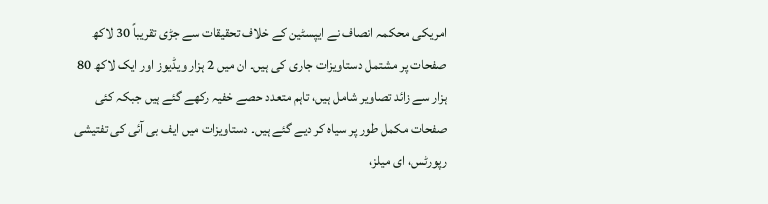امریکی محکمہ انصاف نے ایپسٹین کے خلاف تحقیقات سے جڑی تقریباً 30 لاکھ صفحات پر مشتمل دستاویزات جاری کی ہیں۔ ان میں 2 ہزار ویڈیوز اور ایک لاکھ 80 ہزار سے زائد تصاویر شامل ہیں، تاہم متعدد حصے خفیہ رکھے گئے ہیں جبکہ کئی صفحات مکمل طور پر سیاہ کر دیے گئے ہیں۔ دستاویزات میں ایف بی آئی کی تفتیشی رپورٹس، ای میلز،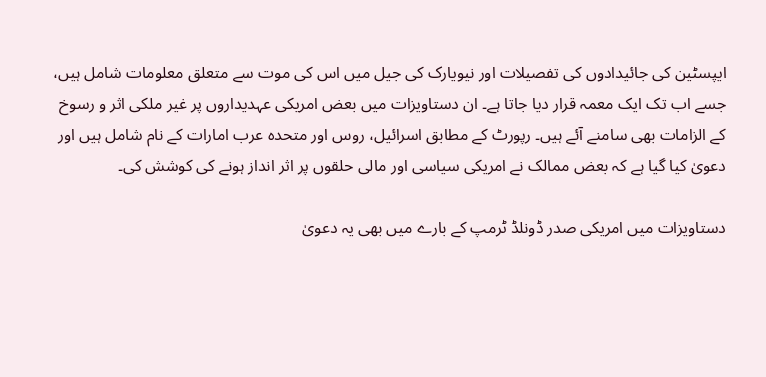ایپسٹین کی جائیدادوں کی تفصیلات اور نیویارک کی جیل میں اس کی موت سے متعلق معلومات شامل ہیں، جسے اب تک ایک معمہ قرار دیا جاتا ہے۔ ان دستاویزات میں بعض امریکی عہدیداروں پر غیر ملکی اثر و رسوخ کے الزامات بھی سامنے آئے ہیں۔ رپورٹ کے مطابق اسرائیل، روس اور متحدہ عرب امارات کے نام شامل ہیں اور دعویٰ کیا گیا ہے کہ بعض ممالک نے امریکی سیاسی اور مالی حلقوں پر اثر انداز ہونے کی کوشش کی۔

دستاویزات میں امریکی صدر ڈونلڈ ٹرمپ کے بارے میں بھی یہ دعویٰ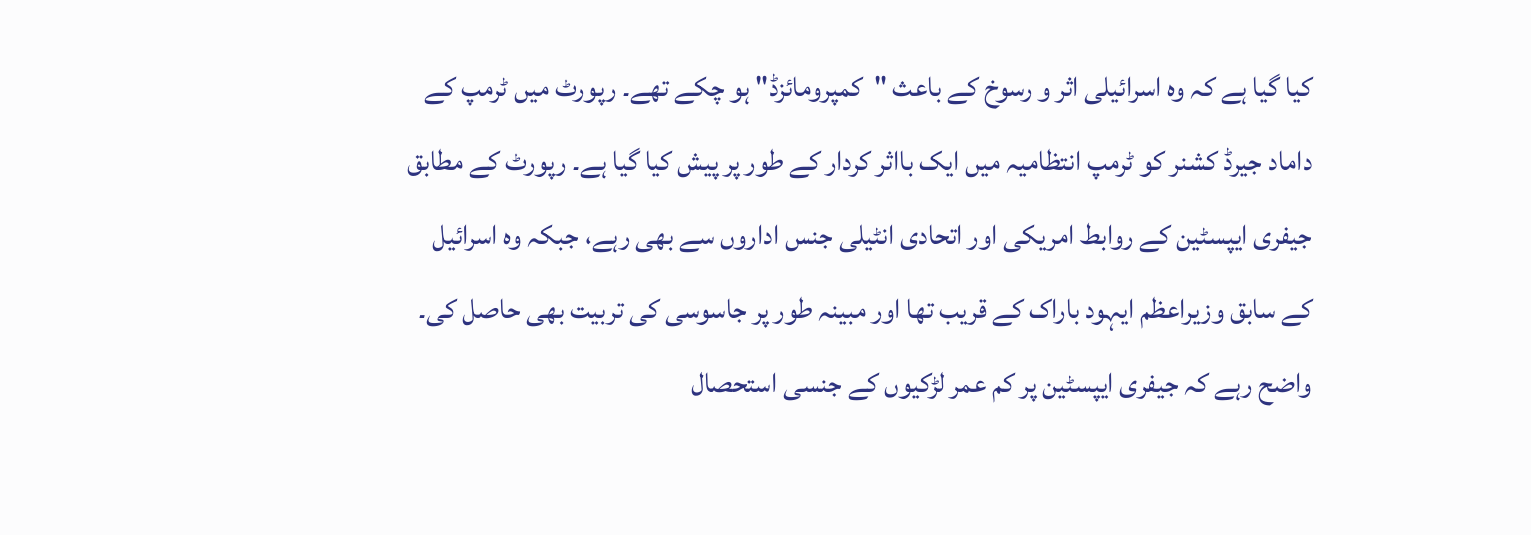کیا گیا ہے کہ وہ اسرائیلی اثر و رسوخ کے باعث "کمپرومائزڈ" ہو چکے تھے۔ رپورٹ میں ٹرمپ کے داماد جیرڈ کشنر کو ٹرمپ انتظامیہ میں ایک بااثر کردار کے طور پر پیش کیا گیا ہے۔ رپورٹ کے مطابق جیفری ایپسٹین کے روابط امریکی اور اتحادی انٹیلی جنس اداروں سے بھی رہے، جبکہ وہ اسرائیل کے سابق وزیراعظم ایہود باراک کے قریب تھا اور مبینہ طور پر جاسوسی کی تربیت بھی حاصل کی۔ واضح رہے کہ جیفری ایپسٹین پر کم عمر لڑکیوں کے جنسی استحصال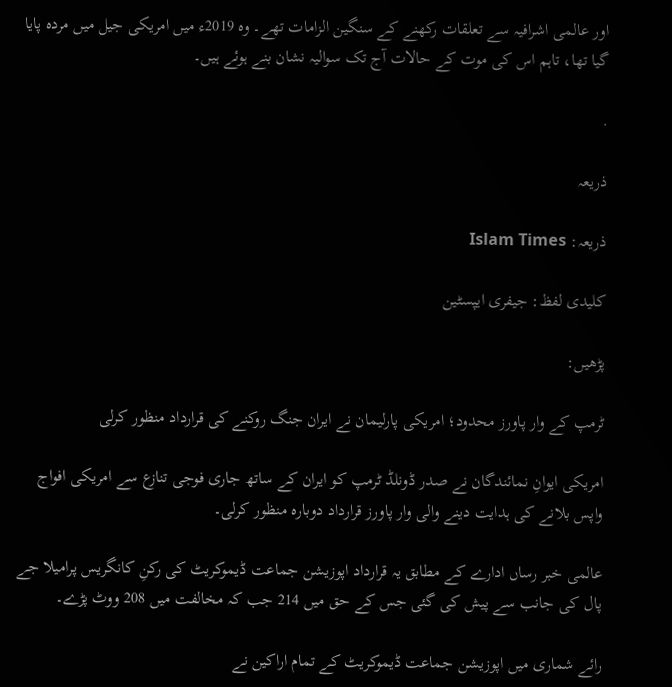اور عالمی اشرافیہ سے تعلقات رکھنے کے سنگین الزامات تھے۔ وہ 2019ء میں امریکی جیل میں مردہ پایا گیا تھا، تاہم اس کی موت کے حالات آج تک سوالیہ نشان بنے ہوئے ہیں۔

.

ذریعہ

ذریعہ: Islam Times

کلیدی لفظ: جیفری ایپسٹین

پڑھیں:

ٹرمپ کے وار پاورز محدود؛ امریکی پارلیمان نے ایران جنگ روکنے کی قرارداد منظور کرلی

امریکی ایوانِ نمائندگان نے صدر ڈونلڈ ٹرمپ کو ایران کے ساتھ جاری فوجی تنازع سے امریکی افواج واپس بلانے کی ہدایت دینے والی وار پاورز قرارداد دوبارہ منظور کرلی۔

عالمی خبر رساں ادارے کے مطابق یہ قرارداد اپوزیشن جماعت ڈیموکریٹ کی رکنِ کانگریس پرامیلا جے پال کی جانب سے پیش کی گئی جس کے حق میں 214 جب کہ مخالفت میں 208 ووٹ پڑے۔

رائے شماری میں اپوزیشن جماعت ڈیموکریٹ کے تمام اراکین نے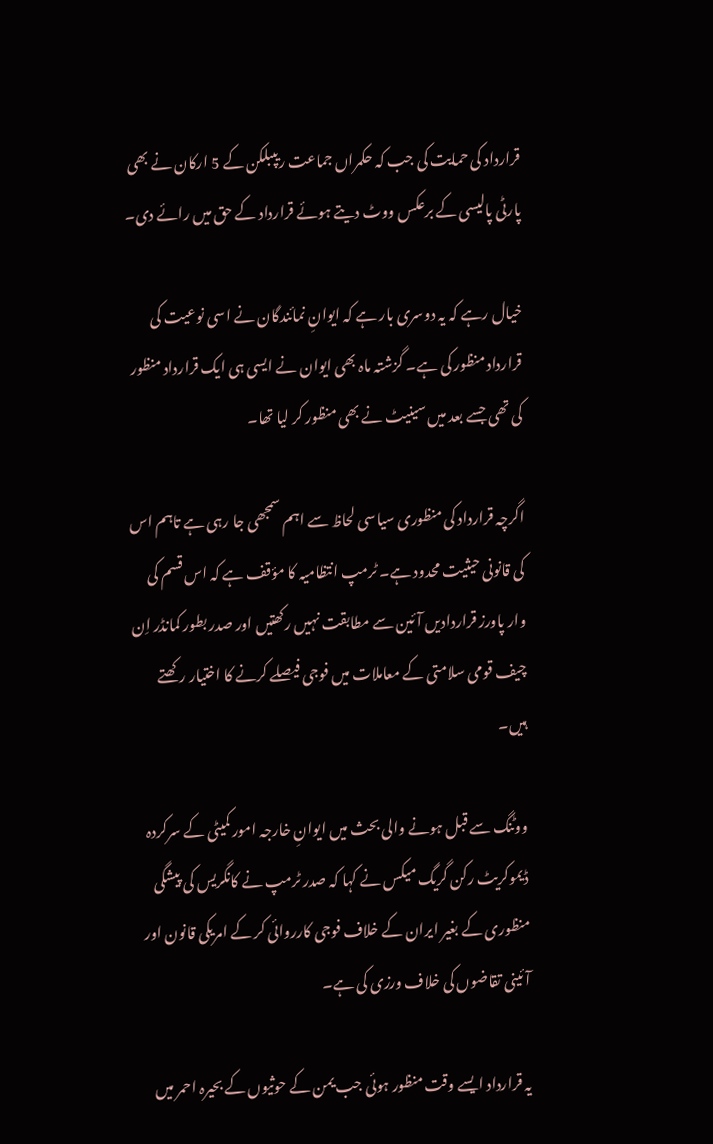قرارداد کی حمایت کی جب کہ حکمراں جماعت ریپبلکن کے 5 ارکان نے بھی پارٹی پالیسی کے برعکس ووٹ دیتے ہوئے قرارداد کے حق میں رائے دی۔

خیال رہے کہ یہ دوسری بار ہے کہ ایوانِ نمائندگان نے اسی نوعیت کی قرارداد منظور کی ہے۔ گزشتہ ماہ بھی ایوان نے ایسی ہی ایک قرارداد منظور کی تھی جسے بعد میں سینیٹ نے بھی منظور کر لیا تھا۔

اگرچہ قرارداد کی منظوری سیاسی لحاظ سے اہم سمجھی جا رہی ہے تاہم اس کی قانونی حیثیت محدود ہے۔ ٹرمپ انتظامیہ کا مؤقف ہے کہ اس قسم کی وار پاورز قراردادیں آئین سے مطابقت نہیں رکھتیں اور صدر بطور کمانڈر اِن چیف قومی سلامتی کے معاملات میں فوجی فیصلے کرنے کا اختیار رکھتے ہیں۔

ووٹنگ سے قبل ہونے والی بحث میں ایوانِ خارجہ امور کمیٹی کے سرکردہ ڈیموکریٹ رکن گریگ میکس نے کہا کہ صدر ٹرمپ نے کانگریس کی پیشگی منظوری کے بغیر ایران کے خلاف فوجی کارروائی کر کے امریکی قانون اور آئینی تقاضوں کی خلاف ورزی کی ہے۔

یہ قرارداد ایسے وقت منظور ہوئی جب یمن کے حوثیوں کے بحیرہ احمر میں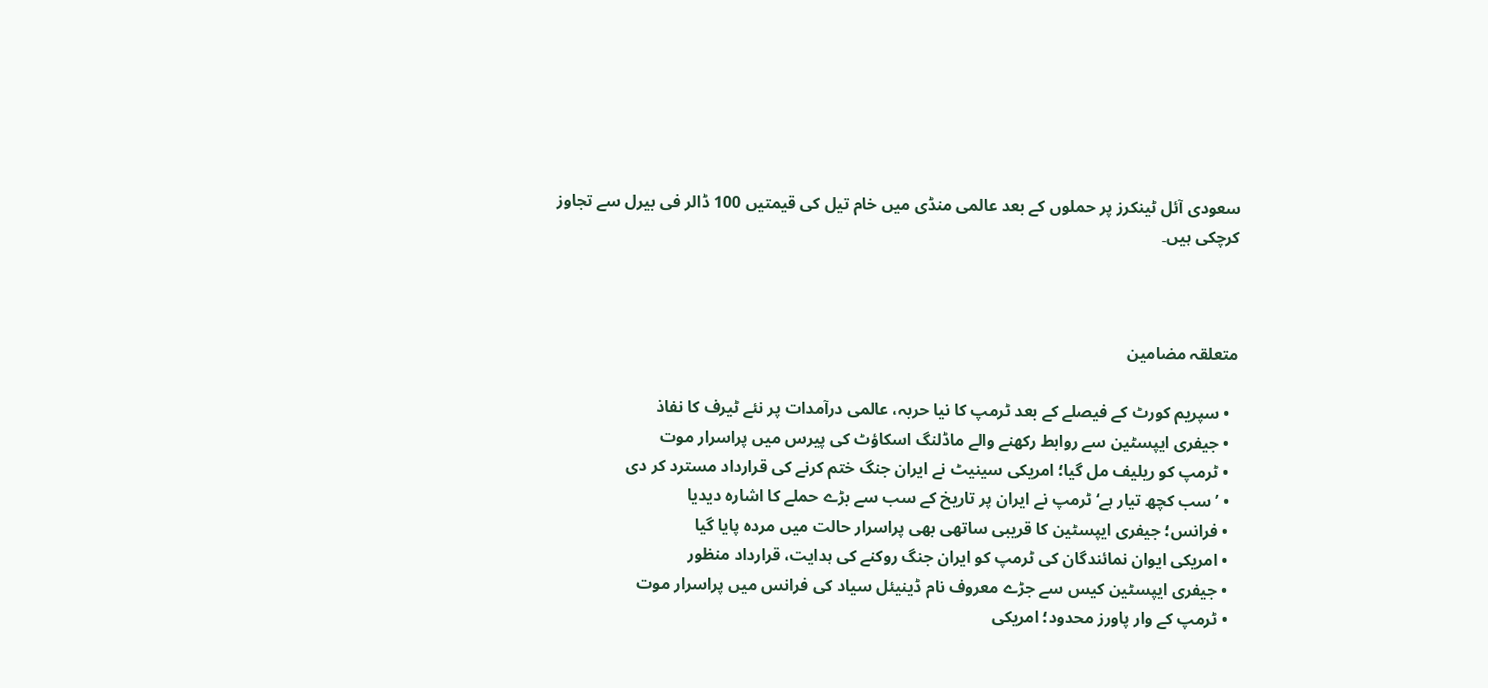سعودی آئل ٹینکرز پر حملوں کے بعد عالمی منڈی میں خام تیل کی قیمتیں 100 ڈالر فی بیرل سے تجاوز کرچکی ہیں۔



متعلقہ مضامین

  • سپریم کورٹ کے فیصلے کے بعد ٹرمپ کا نیا حربہ، عالمی درآمدات پر نئے ٹیرف کا نفاذ
  • جیفری ایپسٹین سے روابط رکھنے والے ماڈلنگ اسکاؤٹ کی پیرس میں پراسرار موت
  • ٹرمپ کو ریلیف مل گیا؛ امریکی سینیٹ نے ایران جنگ ختم کرنے کی قرارداد مسترد کر دی
  • ’سب کچھ تیار ہے‘ ٹرمپ نے ایران پر تاریخ کے سب سے بڑے حملے کا اشارہ دیدیا
  • فرانس؛ جیفری ایپسٹین کا قریبی ساتھی بھی پراسرار حالت میں مردہ پایا گیا
  • امریکی ایوان نمائندگان کی ٹرمپ کو ایران جنگ روکنے کی ہدایت، قرارداد منظور
  • جیفری ایپسٹین کیس سے جڑے معروف نام ڈینیئل سیاد کی فرانس میں پراسرار موت
  • ٹرمپ کے وار پاورز محدود؛ امریکی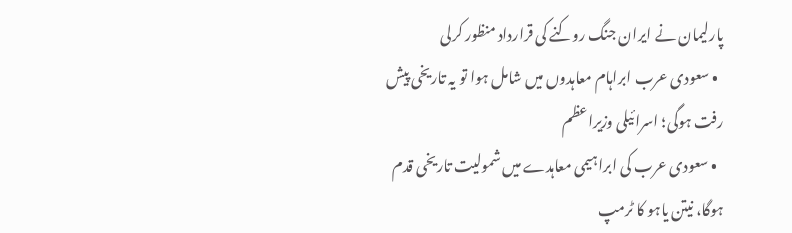پارلیمان نے ایران جنگ روکنے کی قرارداد منظور کرلی
  • سعودی عرب ابراہام معاہدوں میں شامل ہوا تو یہ تاریخی پیش رفت ہوگی؛ اسرائیلی وزیراعظم
  • سعودی عرب کی ابراہیمی معاہدے میں شمولیت تاریخی قدم ہوگا، نیتن یاہو کا ٹرمپ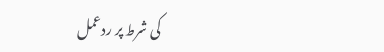کی شرط پر ردعمل